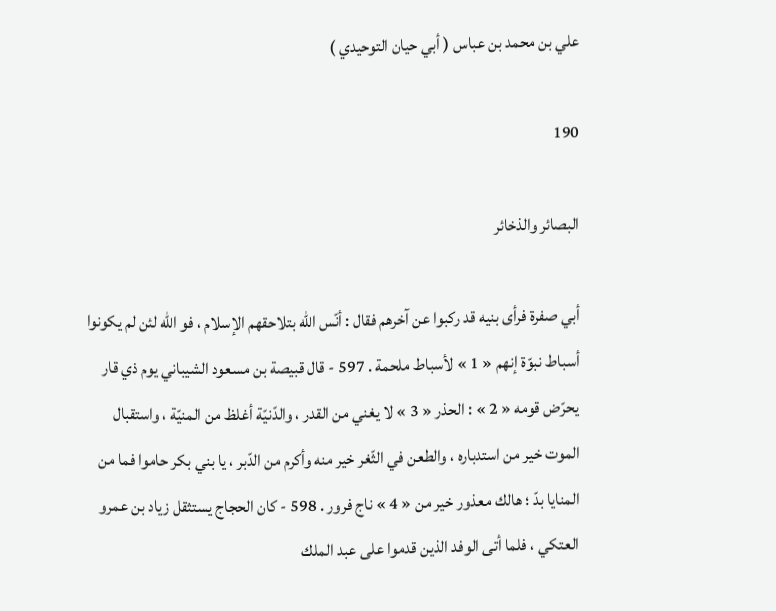علي بن محمد بن عباس ( أبي حيان التوحيدي )

190

البصائر والذخائر

أبي صفرة فرأى بنيه قد ركبوا عن آخرهم فقال : أنّس اللّه بتلاحقهم الإسلام ، فو اللّه لئن لم يكونوا أسباط نبوّة إنهم « 1 » لأسباط ملحمة . 597 - قال قبيصة بن مسعود الشيباني يوم ذي قار يحرّض قومه « 2 » : الحذر « 3 » لا يغني من القدر ، والدّنيّة أغلظ من المنيّة ، واستقبال الموت خير من استدباره ، والطعن في الثّغر خير منه وأكرم من الدّبر ، يا بني بكر حاموا فما من المنايا بدّ ؛ هالك معذور خير من « 4 » ناج فرور . 598 - كان الحجاج يستثقل زياد بن عمرو العتكي ، فلما أتى الوفد الذين قدموا على عبد الملك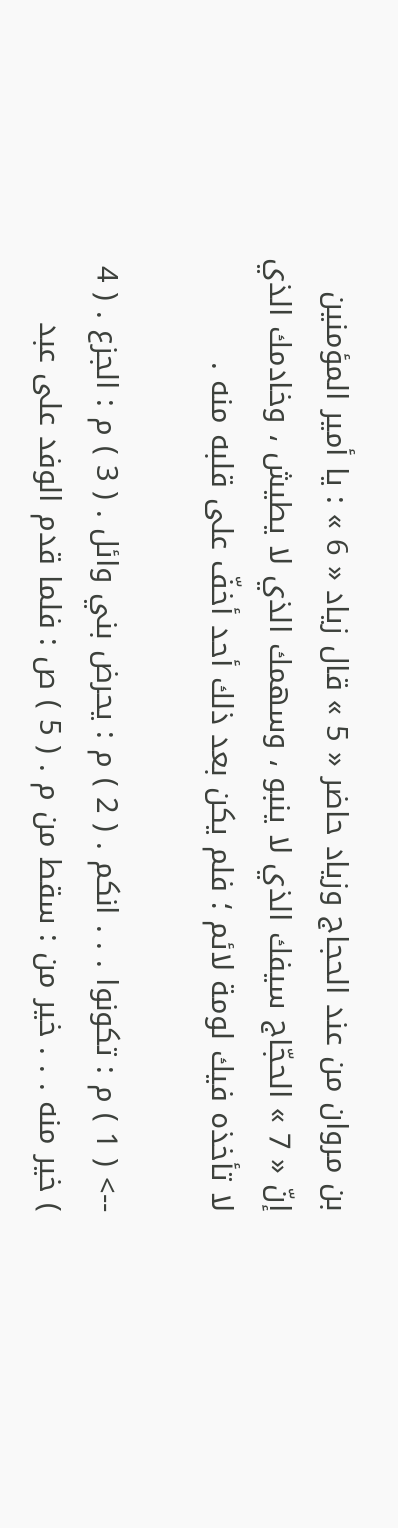بن مروان من عند الحجاج وزياد حاضر « 5 » قال زياد « 6 » : يا أمير المؤمنين إنّ « 7 » الحجّاج سيفك الذي لا ينبو ، وسهمك الذي لا يطيش ، وخادمك الذي لا تأخذه فيك لومة لائم ؛ فلم يكن بعد ذلك أحد أخفّ على قلبه منه .

--> ( 1 ) م : تكونوا . . . انكم . ( 2 ) م : يحرض بني وائل . ( 3 ) م : الجزع . ( 4 ) خير منه . . . خير من : سقط من م . ( 5 ) ص : فلما قدم الوفد على عبد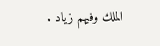الملك وفيهم زياد .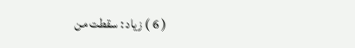( 6 ) زياد : سقطت من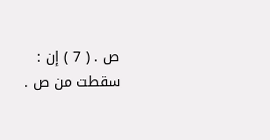ص . ( 7 ) إن : سقطت من ص .